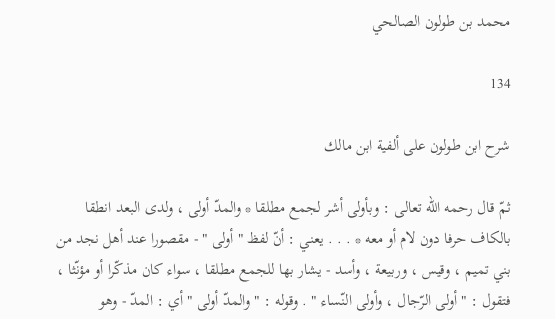محمد بن طولون الصالحي

134

شرح ابن طولون على ألفية ابن مالك

ثمّ قال رحمه اللّه تعالى : وبأولى أشر لجمع مطلقا * والمدّ أولى ، ولدى البعد انطقا بالكاف حرفا دون لام أو معه * . . . يعني : أنّ لفظ " أولى " - مقصورا عند أهل نجد من بني تميم ، وقيس ، وربيعة ، وأسد - يشار بها للجمع مطلقا ، سواء كان مذكّرا أو مؤنّثا ، فتقول : " أولى الرّجال ، وأولى النّساء " . وقوله : " والمدّ أولى " أي : المدّ - وهو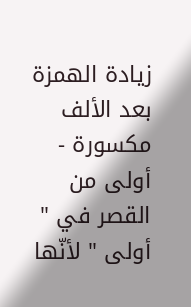زيادة الهمزة بعد الألف مكسورة - أولى من القصر في " أولى " لأنّها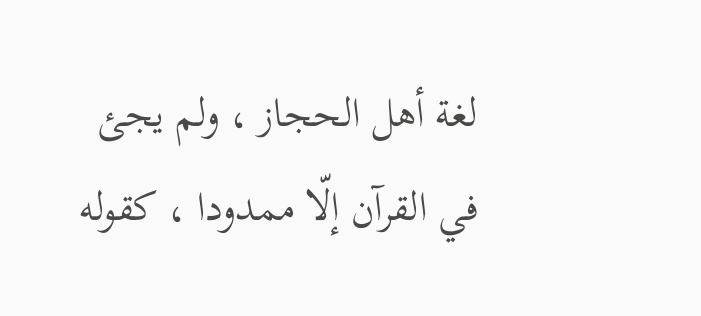لغة أهل الحجاز ، ولم يجئ في القرآن إلّا ممدودا ، كقوله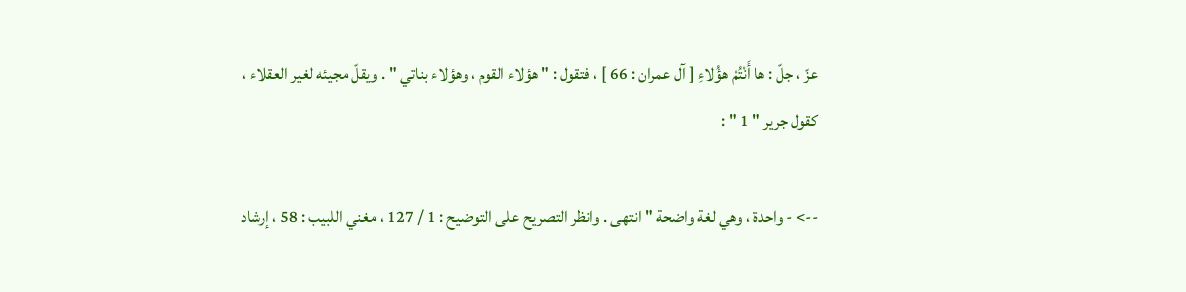عزّ ، جلّ : ها أَنْتُمْ هؤُلاءِ [ آل عمران : 66 ] ، فتقول : " هؤلاء القوم ، وهؤلاء بناتي " . ويقلّ مجيئه لغير العقلاء ، كقول جرير " 1 " :

--> - واحدة ، وهي لغة واضحة " انتهى . وانظر التصريح على التوضيح : 1 / 127 ، مغني اللبيب : 58 ، إرشاد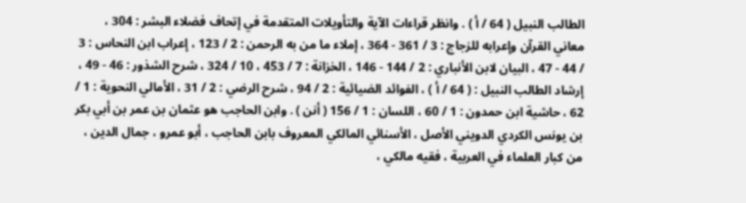الطالب النبيل ( 64 / أ ) . وانظر قراءات الآية والتأويلات المتقدمة في إتحاف فضلاء البشر : 304 ، معاني القرآن وإعرابه للزجاج : 3 / 361 - 364 ، إملاء ما من به الرحمن : 2 / 123 ، إعراب ابن النحاس : 3 / 44 - 47 ، البيان لابن الأنباري : 2 / 144 - 146 ، الخزانة : 7 / 453 ، 10 / 324 ، شرح الشذور : 46 - 49 ، إرشاد الطالب النبيل : ( 64 / أ ) ، الفوائد الضيائية : 2 / 94 ، شرح الرضي : 2 / 31 ، الأمالي النحوية : 1 / 62 ، حاشية ابن حمدون : 1 / 60 ، اللسان : 1 / 156 ( أنن ) . وابن الحاجب هو عثمان بن عمر بن أبي بكر بن يونس الكردي الدويني الأصل ، الأسنائي المالكي المعروف بابن الحاجب ، أبو عمرو ، جمال الدين ، من كبار العلماء في العربية ، فقيه مالكي ،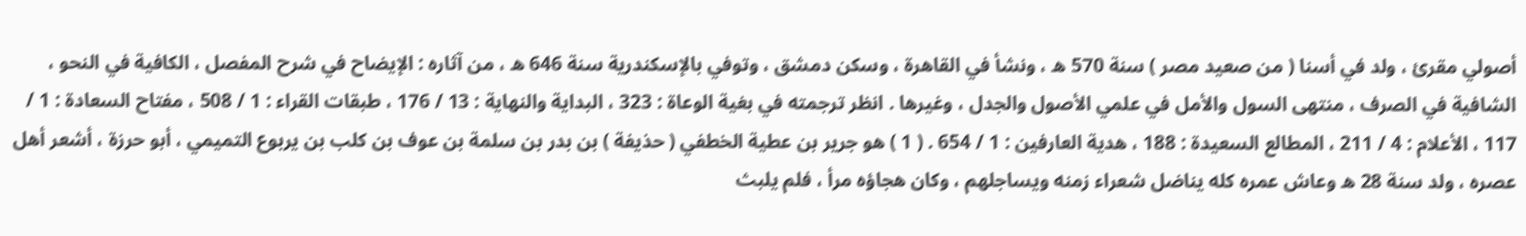أصولي مقرئ ، ولد في أسنا ( من صعيد مصر ) سنة 570 ه ، ونشأ في القاهرة ، وسكن دمشق ، وتوفي بالإسكندرية سنة 646 ه ، من آثاره : الإيضاح في شرح المفصل ، الكافية في النحو ، الشافية في الصرف ، منتهى السول والأمل في علمي الأصول والجدل ، وغيرها . انظر ترجمته في بغية الوعاة : 323 ، البداية والنهاية : 13 / 176 ، طبقات القراء : 1 / 508 ، مفتاح السعادة : 1 / 117 ، الأعلام : 4 / 211 ، المطالع السعيدة : 188 ، هدية العارفين : 1 / 654 . ( 1 ) هو جرير بن عطية الخطفي ( حذيفة ) بن بدر بن سلمة بن عوف بن كلب بن يربوع التميمي ، أبو حرزة ، أشعر أهل عصره ، ولد سنة 28 ه وعاش عمره كله يناضل شعراء زمنه ويساجلهم ، وكان هجاؤه مرأ ، فلم يلبث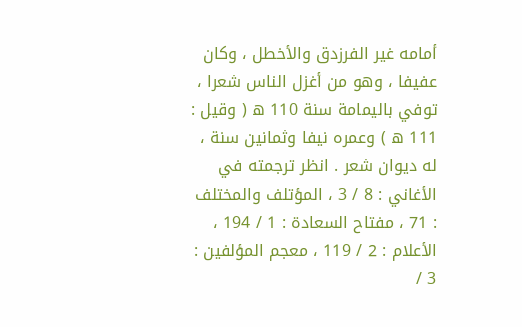أمامه غير الفرزدق والأخطل ، وكان عفيفا ، وهو من أغزل الناس شعرا ، توفي باليمامة سنة 110 ه ( وقيل : 111 ه ) وعمره نيفا وثمانين سنة ، له ديوان شعر . انظر ترجمته في الأغاني : 8 / 3 ، المؤتلف والمختلف : 71 ، مفتاح السعادة : 1 / 194 ، الأعلام : 2 / 119 ، معجم المؤلفين : 3 /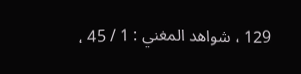129 ، شواهد المغني : 1 / 45 ،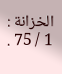الخزانة : 1 / 75 .